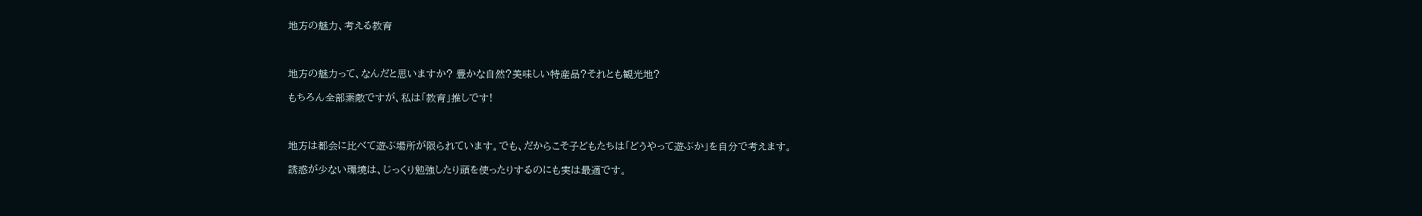地方の魅力、考える教育



地方の魅力って、なんだと思いますか? 豊かな自然?美味しい特産品?それとも観光地?

もちろん全部素敵ですが、私は「教育」推しです!



地方は都会に比べて遊ぶ場所が限られています。でも、だからこそ子どもたちは「どうやって遊ぶか」を自分で考えます。

誘惑が少ない環境は、じっくり勉強したり頭を使ったりするのにも実は最適です。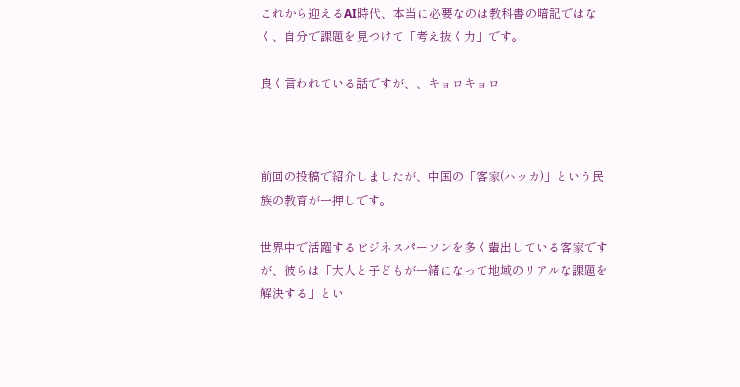これから迎えるAI時代、本当に必要なのは教科書の暗記ではなく、自分で課題を見つけて「考え抜く力」です。

良く言われている話ですが、、キョロキョロ



前回の投稿で紹介しましたが、中国の「客家(ハッカ)」という民族の教育が一押しです。

世界中で活躍するビジネスパーソンを多く輩出している客家ですが、彼らは「大人と子どもが一緒になって地域のリアルな課題を解決する」とい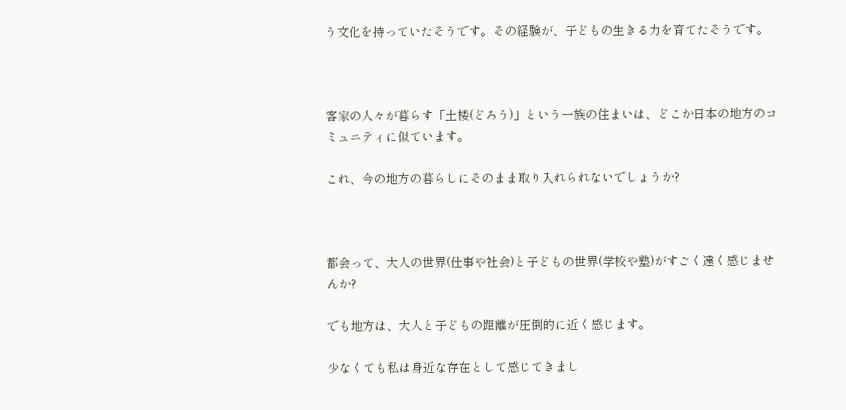う文化を持っていたそうです。その経験が、子どもの生きる力を育てたそうです。



客家の人々が暮らす「土楼(どろう)」という一族の住まいは、どこか日本の地方のコミュニティに似ています。

これ、今の地方の暮らしにそのまま取り入れられないでしょうか?



都会って、大人の世界(仕事や社会)と子どもの世界(学校や塾)がすごく遠く感じませんか?

でも地方は、大人と子どもの距離が圧倒的に近く感じます。

少なくても私は身近な存在として感じてきまし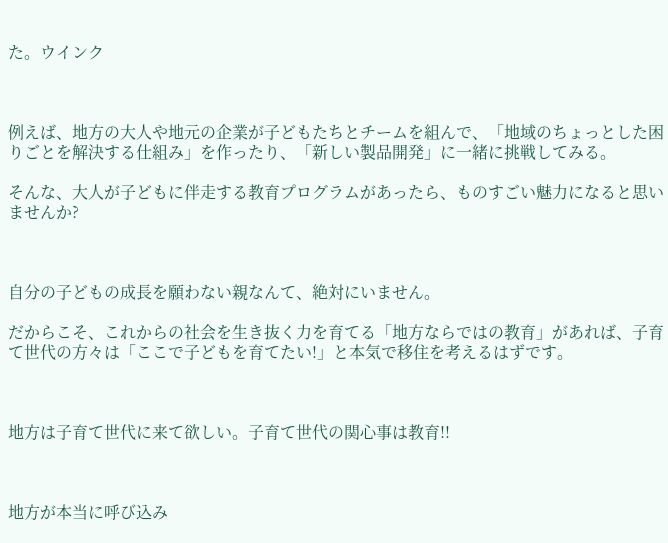た。ウインク



例えば、地方の大人や地元の企業が子どもたちとチームを組んで、「地域のちょっとした困りごとを解決する仕組み」を作ったり、「新しい製品開発」に一緒に挑戦してみる。

そんな、大人が子どもに伴走する教育プログラムがあったら、ものすごい魅力になると思いませんか?



自分の子どもの成長を願わない親なんて、絶対にいません。

だからこそ、これからの社会を生き抜く力を育てる「地方ならではの教育」があれば、子育て世代の方々は「ここで子どもを育てたい!」と本気で移住を考えるはずです。



地方は子育て世代に来て欲しい。子育て世代の関心事は教育!!



地方が本当に呼び込み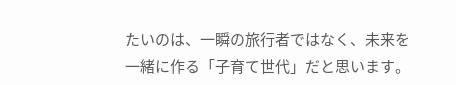たいのは、一瞬の旅行者ではなく、未来を一緒に作る「子育て世代」だと思います。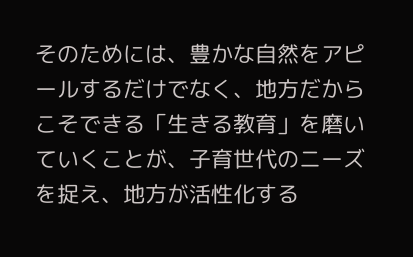そのためには、豊かな自然をアピールするだけでなく、地方だからこそできる「生きる教育」を磨いていくことが、子育世代のニーズを捉え、地方が活性化する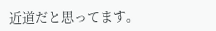近道だと思ってます。